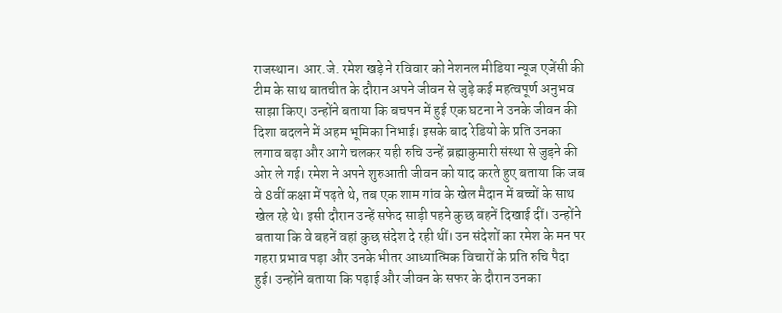राजस्थान। आर.जे. रमेश खड़े ने रविवार को नेशनल मीडिया न्यूज एजेंसी की टीम के साथ बातचीत के दौरान अपने जीवन से जुड़े कई महत्वपूर्ण अनुभव साझा किए। उन्होंने बताया कि बचपन में हुई एक घटना ने उनके जीवन की दिशा बदलने में अहम भूमिका निभाई। इसके बाद रेडियो के प्रति उनका लगाव बढ़ा और आगे चलकर यही रुचि उन्हें ब्रह्माकुमारी संस्था से जुड़ने की ओर ले गई। रमेश ने अपने शुरुआती जीवन को याद करते हुए बताया कि जब वे 8वीं कक्षा में पढ़ते थे, तब एक शाम गांव के खेल मैदान में बच्चों के साथ खेल रहे थे। इसी दौरान उन्हें सफेद साड़ी पहने कुछ बहनें दिखाई दीं। उन्होंने बताया कि वे बहनें वहां कुछ संदेश दे रही थीं। उन संदेशों का रमेश के मन पर गहरा प्रभाव पड़ा और उनके भीतर आध्यात्मिक विचारों के प्रति रुचि पैदा हुई। उन्होंने बताया कि पढ़ाई और जीवन के सफर के दौरान उनका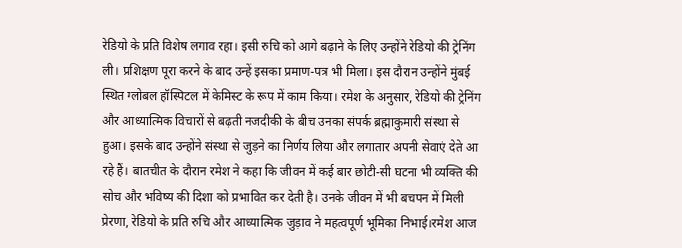रेडियो के प्रति विशेष लगाव रहा। इसी रुचि को आगे बढ़ाने के लिए उन्होंने रेडियो की ट्रेनिंग ली। प्रशिक्षण पूरा करने के बाद उन्हें इसका प्रमाण-पत्र भी मिला। इस दौरान उन्होंने मुंबई स्थित ग्लोबल हॉस्पिटल में केमिस्ट के रूप में काम किया। रमेश के अनुसार, रेडियो की ट्रेनिंग और आध्यात्मिक विचारों से बढ़ती नजदीकी के बीच उनका संपर्क ब्रह्माकुमारी संस्था से हुआ। इसके बाद उन्होंने संस्था से जुड़ने का निर्णय लिया और लगातार अपनी सेवाएं देते आ रहे हैं। बातचीत के दौरान रमेश ने कहा कि जीवन में कई बार छोटी-सी घटना भी व्यक्ति की सोच और भविष्य की दिशा को प्रभावित कर देती है। उनके जीवन में भी बचपन में मिली प्रेरणा, रेडियो के प्रति रुचि और आध्यात्मिक जुड़ाव ने महत्वपूर्ण भूमिका निभाई।रमेश आज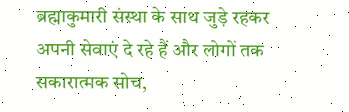ब्रह्माकुमारी संस्था के साथ जुड़े रहकर अपनी सेवाएं दे रहे हैं और लोगों तक सकारात्मक सोच,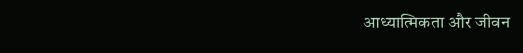आध्यात्मिकता और जीवन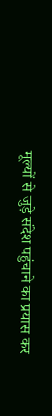मूल्यों से जुड़े संदेश पहुंचाने का प्रयास कर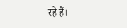रहे हैं।